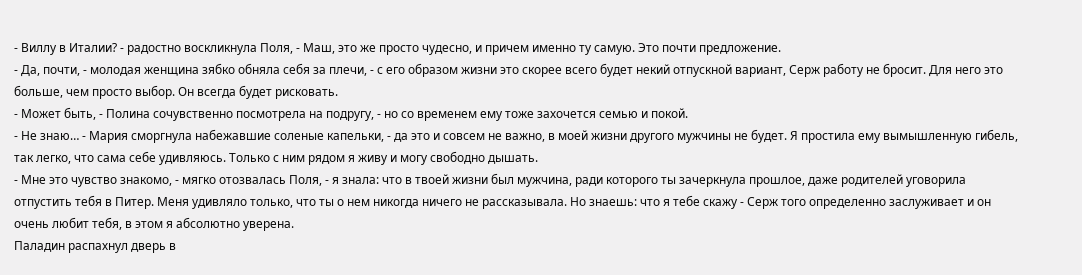- Виллу в Италии? - радостно воскликнула Поля, - Маш, это же просто чудесно, и причем именно ту самую. Это почти предложение.
- Да, почти, - молодая женщина зябко обняла себя за плечи, - с его образом жизни это скорее всего будет некий отпускной вариант, Серж работу не бросит. Для него это больше, чем просто выбор. Он всегда будет рисковать.
- Может быть, - Полина сочувственно посмотрела на подругу, - но со временем ему тоже захочется семью и покой.
- Не знаю… - Мария сморгнула набежавшие соленые капельки, - да это и совсем не важно, в моей жизни другого мужчины не будет. Я простила ему вымышленную гибель, так легко, что сама себе удивляюсь. Только с ним рядом я живу и могу свободно дышать.
- Мне это чувство знакомо, - мягко отозвалась Поля, - я знала: что в твоей жизни был мужчина, ради которого ты зачеркнула прошлое, даже родителей уговорила отпустить тебя в Питер. Меня удивляло только, что ты о нем никогда ничего не рассказывала. Но знаешь: что я тебе скажу - Серж того определенно заслуживает и он очень любит тебя, в этом я абсолютно уверена.
Паладин распахнул дверь в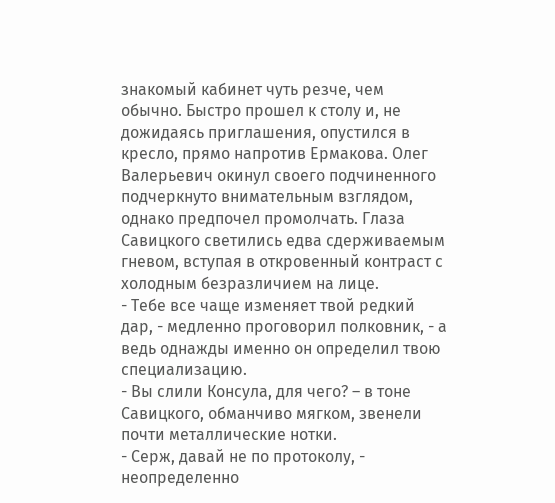знакомый кабинет чуть резче, чем обычно. Быстро прошел к столу и, не дожидаясь приглашения, опустился в кресло, прямо напротив Ермакова. Олег Валерьевич окинул своего подчиненного подчеркнуто внимательным взглядом, однако предпочел промолчать. Глаза Савицкого светились едва сдерживаемым гневом, вступая в откровенный контраст с холодным безразличием на лице.
- Тебе все чаще изменяет твой редкий дар, - медленно проговорил полковник, - а ведь однажды именно он определил твою специализацию.
- Вы слили Консула, для чего? – в тоне Савицкого, обманчиво мягком, звенели почти металлические нотки.
- Серж, давай не по протоколу, - неопределенно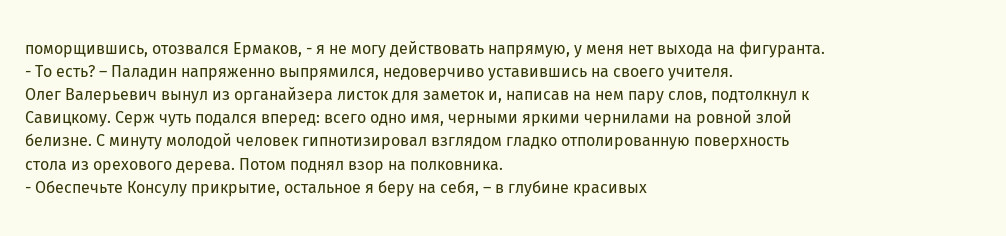поморщившись, отозвался Ермаков, - я не могу действовать напрямую, у меня нет выхода на фигуранта.
- То есть? – Паладин напряженно выпрямился, недоверчиво уставившись на своего учителя.
Олег Валерьевич вынул из органайзера листок для заметок и, написав на нем пару слов, подтолкнул к Савицкому. Серж чуть подался вперед: всего одно имя, черными яркими чернилами на ровной злой белизне. С минуту молодой человек гипнотизировал взглядом гладко отполированную поверхность стола из орехового дерева. Потом поднял взор на полковника.
- Обеспечьте Консулу прикрытие, остальное я беру на себя, – в глубине красивых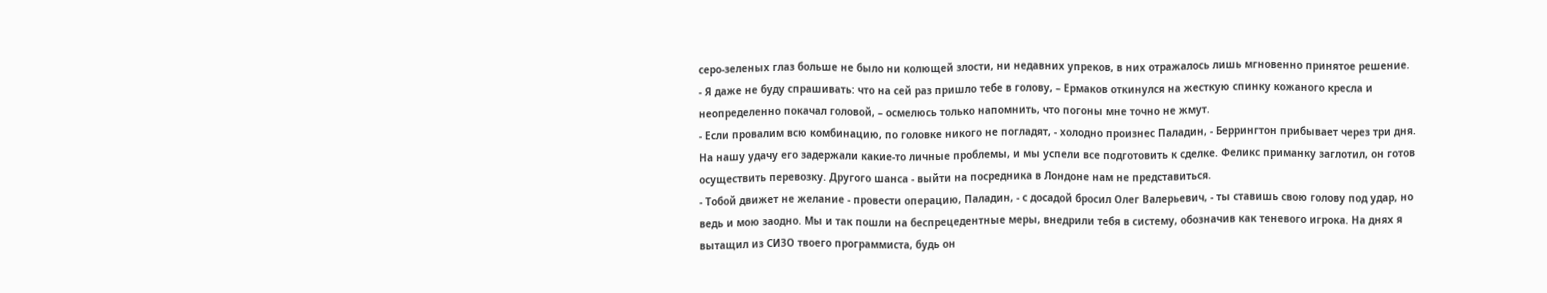серо-зеленых глаз больше не было ни колющей злости, ни недавних упреков, в них отражалось лишь мгновенно принятое решение.
- Я даже не буду спрашивать: что на сей раз пришло тебе в голову, – Ермаков откинулся на жесткую спинку кожаного кресла и неопределенно покачал головой, – осмелюсь только напомнить, что погоны мне точно не жмут.
- Если провалим всю комбинацию, по головке никого не погладят, - холодно произнес Паладин, - Беррингтон прибывает через три дня. На нашу удачу его задержали какие-то личные проблемы, и мы успели все подготовить к сделке. Феликс приманку заглотил, он готов осуществить перевозку. Другого шанса - выйти на посредника в Лондоне нам не представиться.
- Тобой движет не желание - провести операцию, Паладин, - с досадой бросил Олег Валерьевич, - ты ставишь свою голову под удар, но ведь и мою заодно. Мы и так пошли на беспрецедентные меры, внедрили тебя в систему, обозначив как теневого игрока. На днях я вытащил из СИЗО твоего программиста, будь он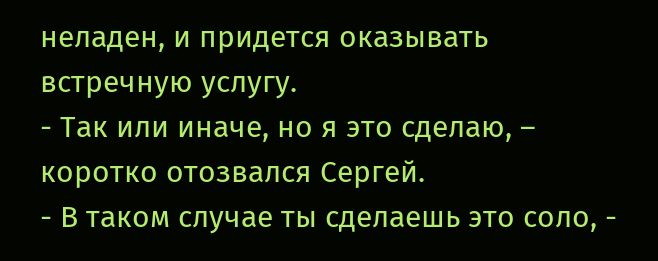неладен, и придется оказывать встречную услугу.
- Так или иначе, но я это сделаю, – коротко отозвался Сергей.
- В таком случае ты сделаешь это соло, -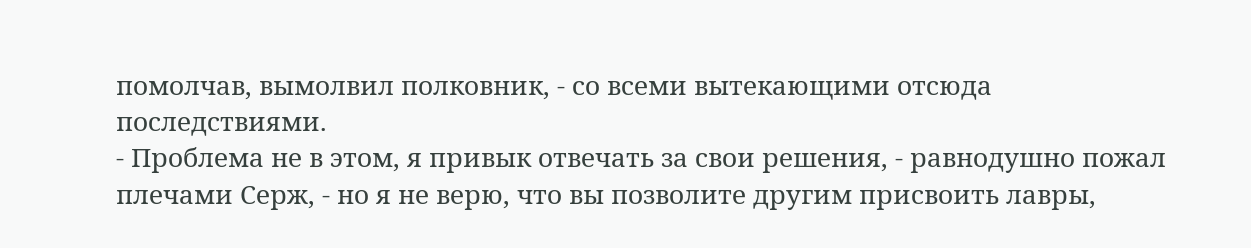помолчав, вымолвил полковник, - со всеми вытекающими отсюда последствиями.
- Проблема не в этом, я привык отвечать за свои решения, - равнодушно пожал плечами Серж, - но я не верю, что вы позволите другим присвоить лавры,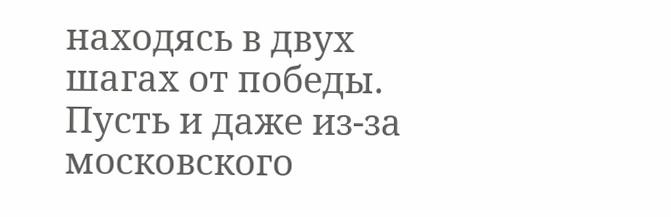находясь в двух шагах от победы. Пусть и даже из-за московского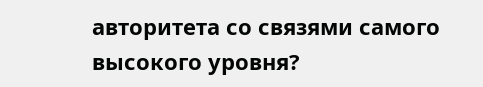авторитета со связями самого высокого уровня?